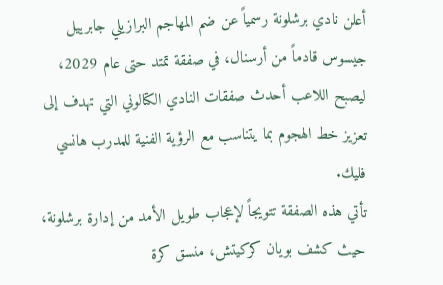أعلن نادي برشلونة رسمياً عن ضم المهاجم البرازيلي جابرييل جيسوس قادماً من أرسنال، في صفقة تمتد حتى عام 2029، ليصبح اللاعب أحدث صفقات النادي الكتالوني التي تهدف إلى تعزيز خط الهجوم بما يتناسب مع الرؤية الفنية للمدرب هانسي فليك.
تأتي هذه الصفقة تتويجاً لإعجاب طويل الأمد من إدارة برشلونة، حيث كشف بويان كركيتش، منسق كرة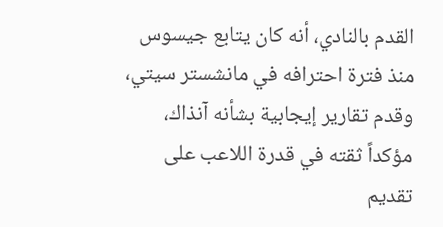القدم بالنادي، أنه كان يتابع جيسوس منذ فترة احترافه في مانشستر سيتي، وقدم تقارير إيجابية بشأنه آنذاك، مؤكداً ثقته في قدرة اللاعب على تقديم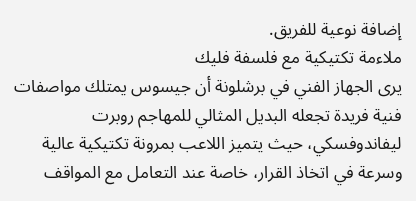إضافة نوعية للفريق.
ملاءمة تكتيكية مع فلسفة فليك
يرى الجهاز الفني في برشلونة أن جيسوس يمتلك مواصفات فنية فريدة تجعله البديل المثالي للمهاجم روبرت ليفاندوفسكي، حيث يتميز اللاعب بمرونة تكتيكية عالية وسرعة في اتخاذ القرار، خاصة عند التعامل مع المواقف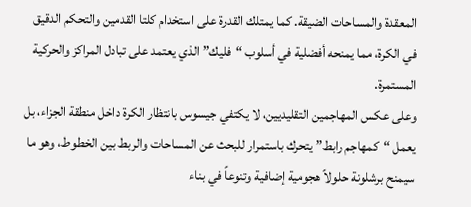المعقدة والمساحات الضيقة. كما يمتلك القدرة على استخدام كلتا القدمين والتحكم الدقيق في الكرة، مما يمنحه أفضلية في أسلوب “فليك” الذي يعتمد على تبادل المراكز والحركية المستمرة.
وعلى عكس المهاجمين التقليديين، لا يكتفي جيسوس بانتظار الكرة داخل منطقة الجزاء، بل يعمل “كمهاجم رابط” يتحرك باستمرار للبحث عن المساحات والربط بين الخطوط، وهو ما سيمنح برشلونة حلولاً هجومية إضافية وتنوعاً في بناء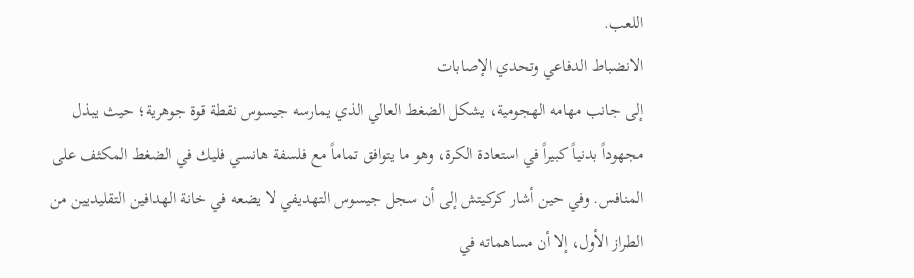اللعب.
الانضباط الدفاعي وتحدي الإصابات
إلى جانب مهامه الهجومية، يشكل الضغط العالي الذي يمارسه جيسوس نقطة قوة جوهرية؛ حيث يبذل مجهوداً بدنياً كبيراً في استعادة الكرة، وهو ما يتوافق تماماً مع فلسفة هانسي فليك في الضغط المكثف على المنافس. وفي حين أشار كركيتش إلى أن سجل جيسوس التهديفي لا يضعه في خانة الهدافين التقليديين من الطراز الأول، إلا أن مساهماته في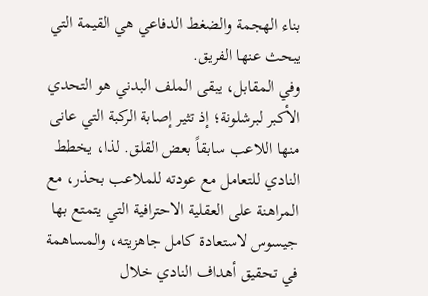بناء الهجمة والضغط الدفاعي هي القيمة التي يبحث عنها الفريق.
وفي المقابل، يبقى الملف البدني هو التحدي الأكبر لبرشلونة؛ إذ تثير إصابة الركبة التي عانى منها اللاعب سابقاً بعض القلق. لذا، يخطط النادي للتعامل مع عودته للملاعب بحذر، مع المراهنة على العقلية الاحترافية التي يتمتع بها جيسوس لاستعادة كامل جاهزيته، والمساهمة في تحقيق أهداف النادي خلال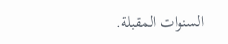السنوات المقبلة.